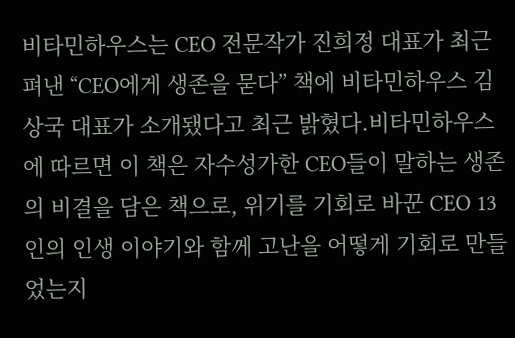비타민하우스는 CEO 전문작가 진희정 대표가 최근 펴낸 “CEO에게 생존을 묻다” 책에 비타민하우스 김상국 대표가 소개됐다고 최근 밝혔다.비타민하우스에 따르면 이 책은 자수성가한 CEO들이 말하는 생존의 비결을 담은 책으로, 위기를 기회로 바꾼 CEO 13인의 인생 이야기와 함께 고난을 어떻게 기회로 만들었는지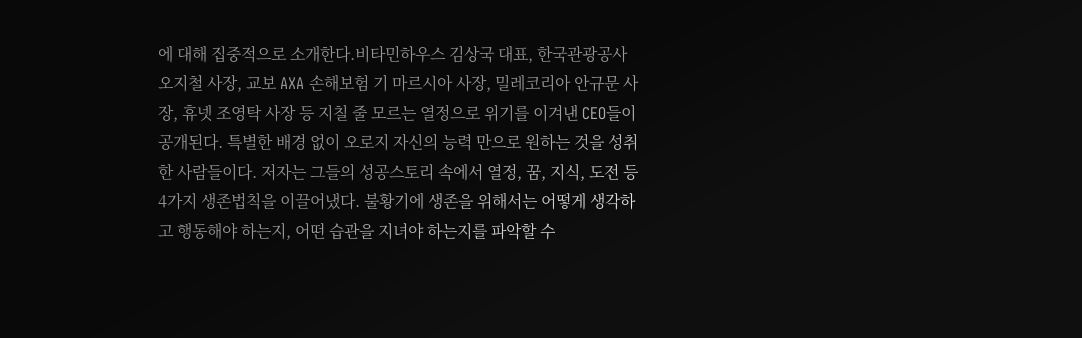에 대해 집중적으로 소개한다.비타민하우스 김상국 대표, 한국관광공사 오지철 사장, 교보 AXA 손해보험 기 마르시아 사장, 밀레코리아 안규문 사장, 휴넷 조영탁 사장 등 지칠 줄 모르는 열정으로 위기를 이겨낸 CEO들이 공개된다. 특별한 배경 없이 오로지 자신의 능력 만으로 원하는 것을 성취한 사람들이다. 저자는 그들의 성공스토리 속에서 열정, 꿈, 지식, 도전 등 4가지 생존법칙을 이끌어냈다. 불황기에 생존을 위해서는 어떻게 생각하고 행동해야 하는지, 어떤 습관을 지녀야 하는지를 파악할 수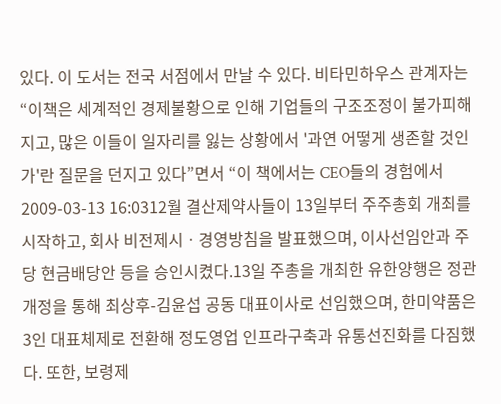있다. 이 도서는 전국 서점에서 만날 수 있다. 비타민하우스 관계자는 “이책은 세계적인 경제불황으로 인해 기업들의 구조조정이 불가피해지고, 많은 이들이 일자리를 잃는 상황에서 '과연 어떻게 생존할 것인가'란 질문을 던지고 있다”면서 “이 책에서는 CEO들의 경험에서
2009-03-13 16:0312월 결산제약사들이 13일부터 주주총회 개최를 시작하고, 회사 비전제시ㆍ경영방침을 발표했으며, 이사선임안과 주당 현금배당안 등을 승인시켰다.13일 주총을 개최한 유한양행은 정관개정을 통해 최상후-김윤섭 공동 대표이사로 선임했으며, 한미약품은 3인 대표체제로 전환해 정도영업 인프라구축과 유통선진화를 다짐했다. 또한, 보령제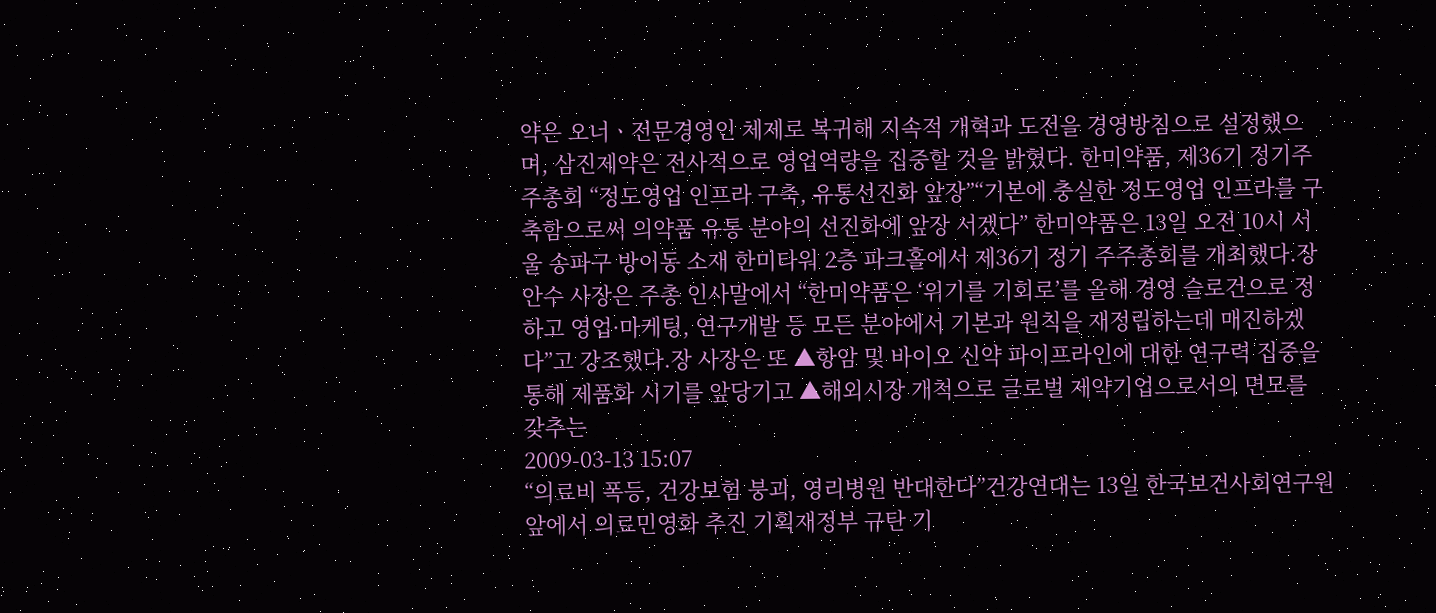약은 오너ㆍ전문경영인 체제로 복귀해 지속적 개혁과 도전을 경영방침으로 설정했으며, 삼진제약은 전사적으로 영업역량을 집중할 것을 밝혔다. 한미약품, 제36기 정기주주총회 “정도영업 인프라 구축, 유통선진화 앞장”“기본에 충실한 정도영업 인프라를 구축함으로써 의약품 유통 분야의 선진화에 앞장 서겠다” 한미약품은 13일 오전 10시 서울 송파구 방이동 소재 한미타워 2층 파크홀에서 제36기 정기 주주총회를 개최했다.장안수 사장은 주총 인사말에서 “한미약품은 ‘위기를 기회로’를 올해 경영 슬로건으로 정하고 영업·마케팅, 연구개발 등 모든 분야에서 기본과 원칙을 재정립하는데 매진하겠다”고 강조했다.장 사장은 또 ▲항암 및 바이오 신약 파이프라인에 대한 연구력 집중을 통해 제품화 시기를 앞당기고 ▲해외시장 개척으로 글로벌 제약기업으로서의 면모를 갖추는
2009-03-13 15:07
“의료비 폭등, 건강보험 붕괴, 영리병원 반대한다”건강연대는 13일 한국보건사회연구원 앞에서 의료민영화 추진 기획재정부 규탄 기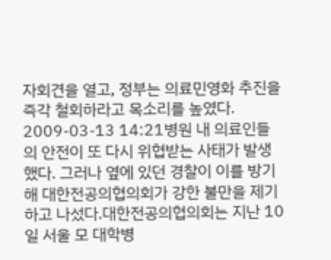자회견을 열고, 정부는 의료민영화 추진을 즉각 철회하라고 목소리를 높였다.
2009-03-13 14:21병원 내 의료인들의 안전이 또 다시 위협받는 사태가 발생했다. 그러나 옆에 있던 경찰이 이를 방기해 대한전공의협의회가 강한 불만을 제기하고 나섰다.대한전공의협의회는 지난 10일 서울 모 대학병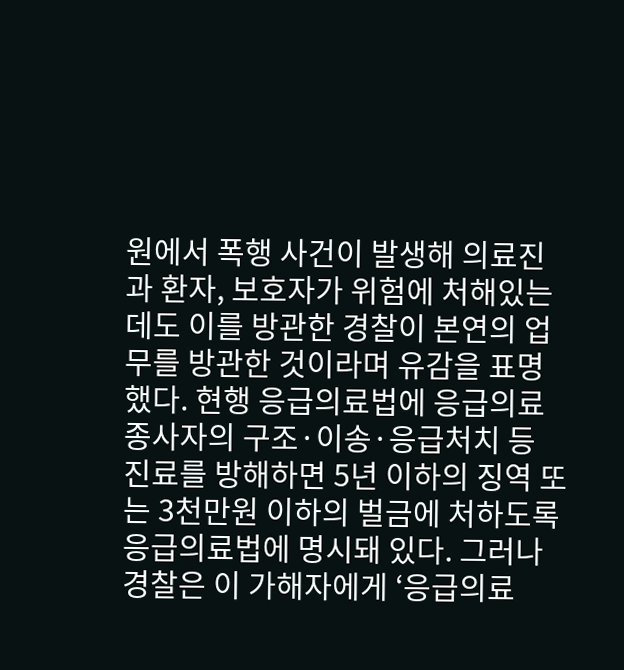원에서 폭행 사건이 발생해 의료진과 환자, 보호자가 위험에 처해있는데도 이를 방관한 경찰이 본연의 업무를 방관한 것이라며 유감을 표명했다. 현행 응급의료법에 응급의료종사자의 구조·이송·응급처치 등 진료를 방해하면 5년 이하의 징역 또는 3천만원 이하의 벌금에 처하도록 응급의료법에 명시돼 있다. 그러나 경찰은 이 가해자에게 ‘응급의료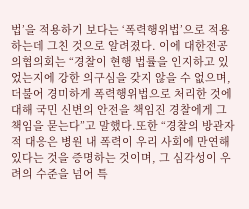법’을 적용하기 보다는 ‘폭력행위법’으로 적용하는데 그친 것으로 알려졌다. 이에 대한전공의협의회는 “경찰이 현행 법률을 인지하고 있었는지에 강한 의구심을 갖지 않을 수 없으며, 더불어 경미하게 폭력행위법으로 처리한 것에 대해 국민 신변의 안전을 책임진 경찰에게 그 책임을 묻는다”고 말했다.또한 “경찰의 방관자적 대응은 병원 내 폭력이 우리 사회에 만연해 있다는 것을 증명하는 것이며, 그 심각성이 우려의 수준을 넘어 특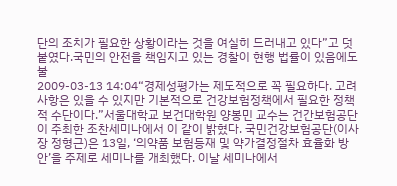단의 조치가 필요한 상황이라는 것을 여실히 드러내고 있다”고 덧붙였다.국민의 안전을 책임지고 있는 경찰이 현행 법률이 있음에도 불
2009-03-13 14:04“경제성평가는 제도적으로 꼭 필요하다. 고려사항은 있을 수 있지만 기본적으로 건강보험정책에서 필요한 정책적 수단이다.”서울대학교 보건대학원 양봉민 교수는 건간보험공단이 주최한 조찬세미나에서 이 같이 밝혔다. 국민건강보험공단(이사장 정형근)은 13일, ‘의약품 보험등재 및 약가결정절차 효율화 방안’을 주제로 세미나를 개최했다. 이날 세미나에서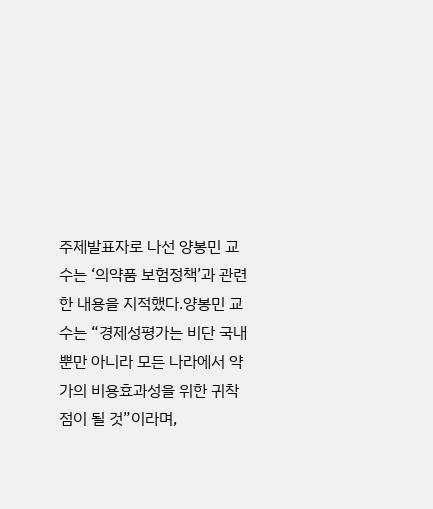주제발표자로 나선 양봉민 교수는 ‘의약품 보험정책’과 관련한 내용을 지적했다.양봉민 교수는 “경제성평가는 비단 국내뿐만 아니라 모든 나라에서 약가의 비용효과성을 위한 귀착점이 될 것”이라며,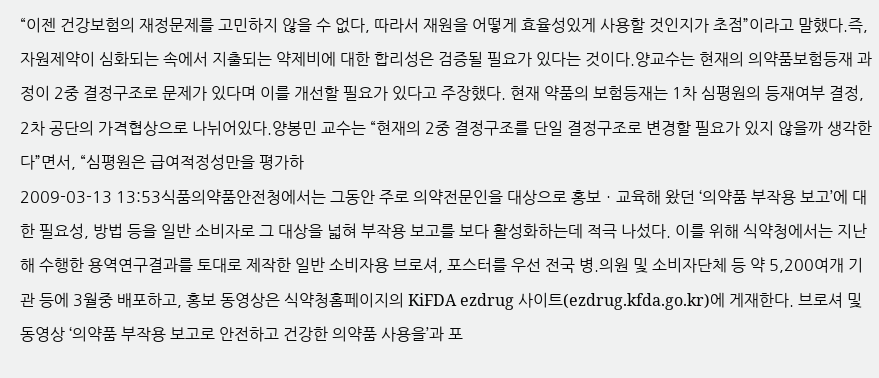“이젠 건강보험의 재정문제를 고민하지 않을 수 없다, 따라서 재원을 어떻게 효율성있게 사용할 것인지가 초점”이라고 말했다.즉, 자원제약이 심화되는 속에서 지출되는 약제비에 대한 합리성은 검증될 필요가 있다는 것이다.양교수는 현재의 의약품보험등재 과정이 2중 결정구조로 문제가 있다며 이를 개선할 필요가 있다고 주장했다. 현재 약품의 보험등재는 1차 심평원의 등재여부 결정, 2차 공단의 가격협상으로 나뉘어있다.양봉민 교수는 “현재의 2중 결정구조를 단일 결정구조로 변경할 필요가 있지 않을까 생각한다”면서, “심평원은 급여적정성만을 평가하
2009-03-13 13:53식품의약품안전청에서는 그동안 주로 의약전문인을 대상으로 홍보ㆍ교육해 왔던 ‘의약품 부작용 보고’에 대한 필요성, 방법 등을 일반 소비자로 그 대상을 넓혀 부작용 보고를 보다 활성화하는데 적극 나섰다. 이를 위해 식약청에서는 지난해 수행한 용역연구결과를 토대로 제작한 일반 소비자용 브로셔, 포스터를 우선 전국 병.의원 및 소비자단체 등 약 5,200여개 기관 등에 3월중 배포하고, 홍보 동영상은 식약청홈페이지의 KiFDA ezdrug 사이트(ezdrug.kfda.go.kr)에 게재한다. 브로셔 및 동영상 ‘의약품 부작용 보고로 안전하고 건강한 의약품 사용을’과 포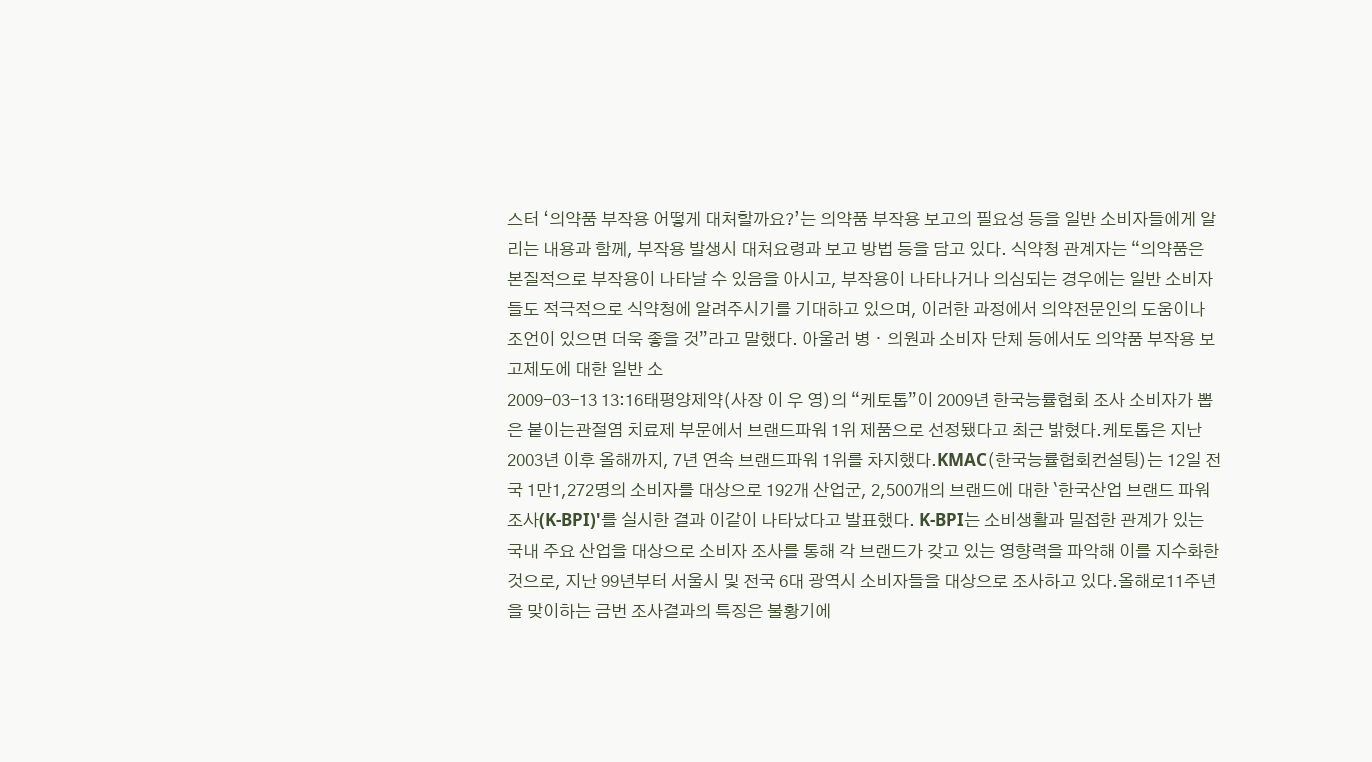스터 ‘의약품 부작용 어떻게 대처할까요?’는 의약품 부작용 보고의 필요성 등을 일반 소비자들에게 알리는 내용과 함께, 부작용 발생시 대처요령과 보고 방법 등을 담고 있다. 식약청 관계자는 “의약품은 본질적으로 부작용이 나타날 수 있음을 아시고, 부작용이 나타나거나 의심되는 경우에는 일반 소비자들도 적극적으로 식약청에 알려주시기를 기대하고 있으며, 이러한 과정에서 의약전문인의 도움이나 조언이 있으면 더욱 좋을 것”라고 말했다. 아울러 병ㆍ의원과 소비자 단체 등에서도 의약품 부작용 보고제도에 대한 일반 소
2009-03-13 13:16태평양제약(사장 이 우 영)의 “케토톱”이 2009년 한국능률협회 조사 소비자가 뽑은 붙이는관절염 치료제 부문에서 브랜드파워 1위 제품으로 선정됐다고 최근 밝혔다.케토톱은 지난 2003년 이후 올해까지, 7년 연속 브랜드파워 1위를 차지했다.KMAC(한국능률협회컨설팅)는 12일 전국 1만1,272명의 소비자를 대상으로 192개 산업군, 2,500개의 브랜드에 대한 `한국산업 브랜드 파워조사(K-BPI)'를 실시한 결과 이같이 나타났다고 발표했다. K-BPI는 소비생활과 밀접한 관계가 있는 국내 주요 산업을 대상으로 소비자 조사를 통해 각 브랜드가 갖고 있는 영향력을 파악해 이를 지수화한 것으로, 지난 99년부터 서울시 및 전국 6대 광역시 소비자들을 대상으로 조사하고 있다.올해로11주년을 맞이하는 금번 조사결과의 특징은 불황기에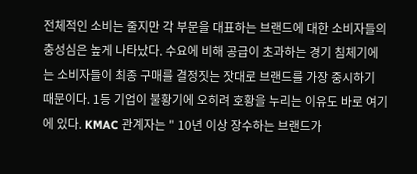전체적인 소비는 줄지만 각 부문을 대표하는 브랜드에 대한 소비자들의 충성심은 높게 나타났다. 수요에 비해 공급이 초과하는 경기 침체기에는 소비자들이 최종 구매를 결정짓는 잣대로 브랜드를 가장 중시하기 때문이다. 1등 기업이 불황기에 오히려 호황을 누리는 이유도 바로 여기에 있다. KMAC 관계자는 " 10년 이상 장수하는 브랜드가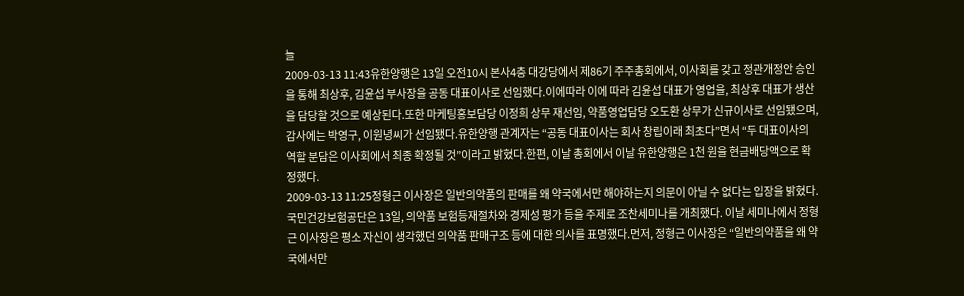늘
2009-03-13 11:43유한양행은 13일 오전10시 본사4층 대강당에서 제86기 주주총회에서, 이사회를 갖고 정관개정안 승인을 통해 최상후, 김윤섭 부사장을 공동 대표이사로 선임했다.이에따라 이에 따라 김윤섭 대표가 영업을, 최상후 대표가 생산을 담당할 것으로 예상된다.또한 마케팅홍보담당 이정희 상무 재선임, 약품영업담당 오도환 상무가 신규이사로 선임됐으며, 감사에는 박영구, 이원녕씨가 선임됐다.유한양행 관계자는 “공동 대표이사는 회사 창립이래 최초다”면서 “두 대표이사의 역할 분담은 이사회에서 최종 확정될 것”이라고 밝혔다.한편, 이날 총회에서 이날 유한양행은 1천 원을 현금배당액으로 확정했다.
2009-03-13 11:25정형근 이사장은 일반의약품의 판매를 왜 약국에서만 해야하는지 의문이 아닐 수 없다는 입장을 밝혔다.국민건강보험공단은 13일, 의약품 보험등재절차와 경제성 평가 등을 주제로 조찬세미나를 개최했다. 이날 세미나에서 정형근 이사장은 평소 자신이 생각했던 의약품 판매구조 등에 대한 의사를 표명했다.먼저, 정형근 이사장은 “일반의약품을 왜 약국에서만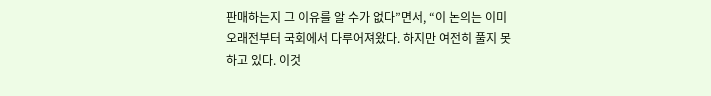판매하는지 그 이유를 알 수가 없다”면서, “이 논의는 이미 오래전부터 국회에서 다루어져왔다. 하지만 여전히 풀지 못하고 있다. 이것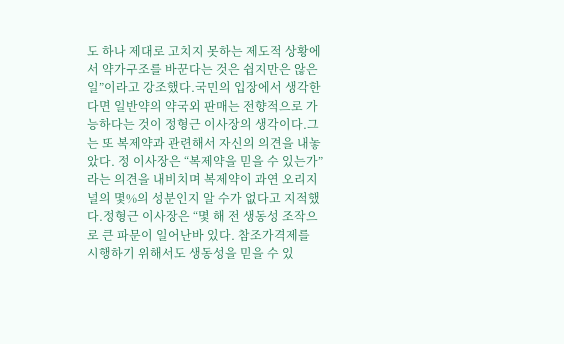도 하나 제대로 고치지 못하는 제도적 상황에서 약가구조를 바꾼다는 것은 쉽지만은 않은 일”이라고 강조했다.국민의 입장에서 생각한다면 일반약의 약국외 판매는 전향적으로 가능하다는 것이 정형근 이사장의 생각이다.그는 또 복제약과 관련해서 자신의 의견을 내놓았다. 정 이사장은 “복제약을 믿을 수 있는가”라는 의견을 내비치며 복제약이 과연 오리지널의 몇%의 성분인지 알 수가 없다고 지적했다.정형근 이사장은 “몇 해 전 생동성 조작으로 큰 파문이 일어난바 있다. 참조가격제를 시행하기 위해서도 생동성을 믿을 수 있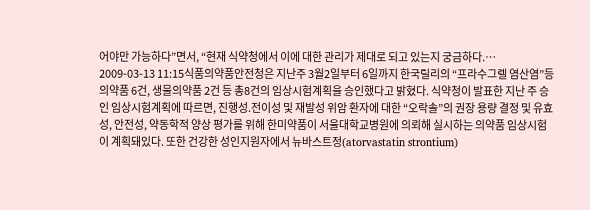어야만 가능하다”면서, “현재 식약청에서 이에 대한 관리가 제대로 되고 있는지 궁금하다.…
2009-03-13 11:15식품의약품안전청은 지난주 3월2일부터 6일까지 한국릴리의 “프라수그렐 염산염”등 의약품 6건, 생물의약품 2건 등 총8건의 임상시험계획을 승인했다고 밝혔다. 식약청이 발표한 지난 주 승인 임상시험계획에 따르면, 진행성.전이성 및 재발성 위암 환자에 대한 “오락솔”의 권장 용량 결정 및 유효성, 안전성, 약동학적 양상 평가를 위해 한미약품이 서울대학교병원에 의뢰해 실시하는 의약품 임상시험이 계획돼있다. 또한 건강한 성인지원자에서 뉴바스트정(atorvastatin strontium)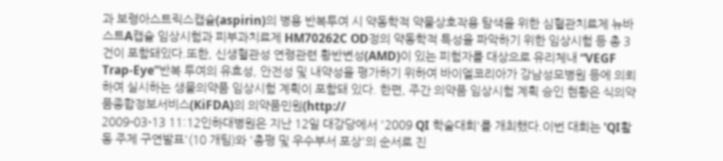과 보령아스트릭스캡슐(aspirin)의 병용 반복투여 시 약동학적 약물상호작용 탐색을 위한 심혈관치료제 뉴바스트A캡슐 임상시험과 피부과치료제 HM70262C OD정의 약동학적 특성을 파악하기 위한 임상시험 등 총 3건이 포함돼있다.또한, 신생혈관성 연령관련 황반변성(AMD)이 있는 피험자를 대상으로 유리체내 “VEGF Trap-Eye”반복 투여의 유효성, 안전성 및 내약성을 평가하기 위하여 바이엘코리아가 강남성모병원 등에 의뢰하여 실시하는 생물의약품 임상시험 계획이 포함돼 있다. 한편, 주간 의약품 임상시험 계획 승인 현황은 식의약품종합정보서비스(KiFDA)의 의약품민원(http://
2009-03-13 11:12인하대병원은 지난 12일 대강당에서 '2009 QI 학술대회'를 개최했다.이번 대회는 'QI활동 주제 구연발표'(10 개팀)와 '총평 및 우수부서 포상'의 순서로 진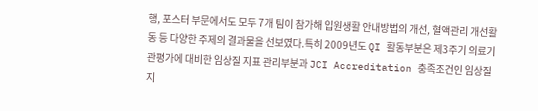행, 포스터 부문에서도 모두 7개 팀이 참가해 입원생활 안내방법의 개선, 혈액관리 개선활동 등 다양한 주제의 결과물을 선보였다.특히 2009년도 QI 활동부분은 제3주기 의료기관평가에 대비한 임상질 지표 관리부분과 JCI Accreditation 충족조건인 임상질지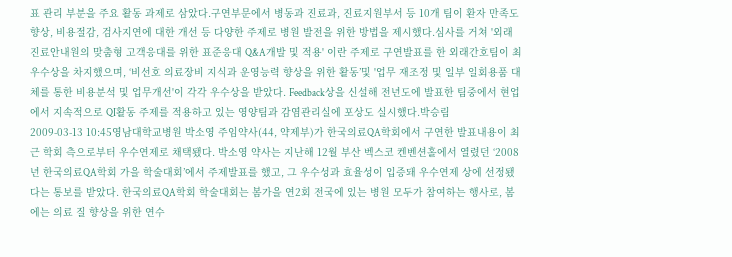표 관리 부분을 주요 활동 과제로 삼았다.구연부문에서 병동과 진료과, 진료지원부서 등 10개 팀이 환자 만족도 향상, 비용절감, 검사지연에 대한 개선 등 다양한 주제로 병원 발전을 위한 방법을 제시했다.심사를 거쳐 '외래 진료안내원의 맞춤형 고객응대를 위한 표준응대 Q&A개발 및 적용' 이란 주제로 구연발표를 한 외래간호팀이 최우수상을 차지했으며, ‘비선호 의료장비 지식과 운영능력 향상을 위한 활동’및 '업무 재조정 및 일부 일회용품 대체를 통한 비용분석 및 업무개선'이 각각 우수상을 받았다. Feedback상을 신설해 전년도에 발표한 팀중에서 현업에서 지속적으로 QI활동 주제를 적용하고 있는 영양팀과 감염관리실에 포상도 실시했다.박승림
2009-03-13 10:45영남대학교병원 박소영 주임약사(44, 약제부)가 한국의료QA학회에서 구연한 발표내용이 최근 학회 측으로부터 우수연제로 채택됐다. 박소영 약사는 지난해 12월 부산 벡스코 켄벤션홀에서 열렸던 ‘2008년 한국의료QA학회 가을 학술대회’에서 주제발표를 했고, 그 우수성과 효율성이 입증돼 우수연제 상에 선정됐다는 통보를 받았다. 한국의료QA학회 학술대회는 봄가을 연2회 전국에 있는 병원 모두가 참여하는 행사로, 봄에는 의료 질 향상을 위한 연수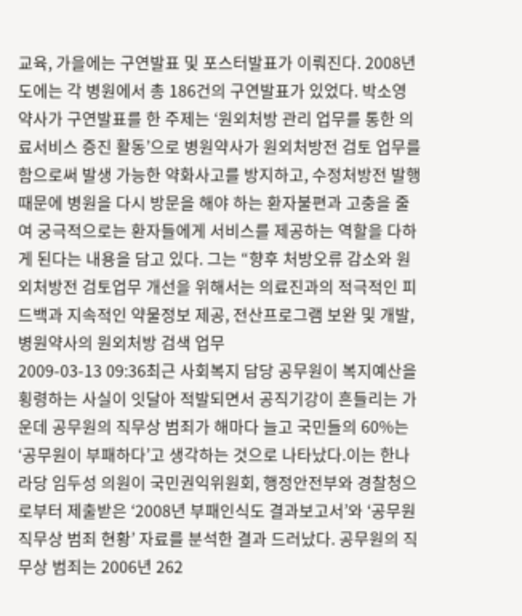교육, 가을에는 구연발표 및 포스터발표가 이뤄진다. 2008년도에는 각 병원에서 총 186건의 구연발표가 있었다. 박소영 약사가 구연발표를 한 주제는 ‘원외처방 관리 업무를 통한 의료서비스 증진 활동’으로 병원약사가 원외처방전 검토 업무를 함으로써 발생 가능한 약화사고를 방지하고, 수정처방전 발행 때문에 병원을 다시 방문을 해야 하는 환자불편과 고충을 줄여 궁극적으로는 환자들에게 서비스를 제공하는 역할을 다하게 된다는 내용을 담고 있다. 그는 “향후 처방오류 감소와 원외처방전 검토업무 개선을 위해서는 의료진과의 적극적인 피드백과 지속적인 약물정보 제공, 전산프로그램 보완 및 개발, 병원약사의 원외처방 검색 업무
2009-03-13 09:36최근 사회복지 담당 공무원이 복지예산을 횡령하는 사실이 잇달아 적발되면서 공직기강이 흔들리는 가운데 공무원의 직무상 범죄가 해마다 늘고 국민들의 60%는 ‘공무원이 부패하다’고 생각하는 것으로 나타났다.이는 한나라당 임두성 의원이 국민권익위원회, 행정안전부와 경찰청으로부터 제출받은 ‘2008년 부패인식도 결과보고서’와 ‘공무원 직무상 범죄 현황’ 자료를 분석한 결과 드러났다. 공무원의 직무상 범죄는 2006년 262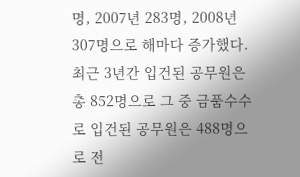명, 2007년 283명, 2008년 307명으로 해마다 증가했다.최근 3년간 입건된 공무원은 총 852명으로 그 중 금품수수로 입건된 공무원은 488명으로 전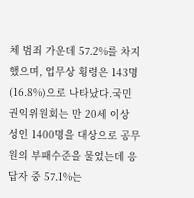체 범죄 가운데 57.2%를 차지했으며, 업무상 횡령은 143명(16.8%)으로 나타났다.국민권익위원회는 만 20세 이상 성인 1400명을 대상으로 공무원의 부패수준을 물었는데 응답자 중 57.1%는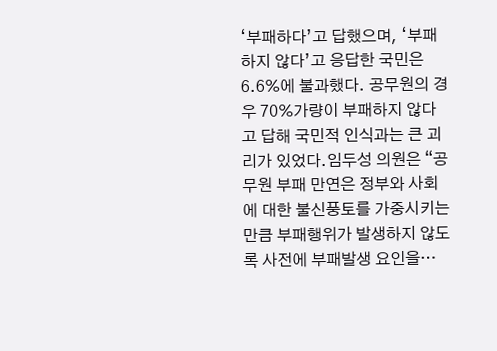‘부패하다’고 답했으며, ‘부패하지 않다’고 응답한 국민은 6.6%에 불과했다. 공무원의 경우 70%가량이 부패하지 않다고 답해 국민적 인식과는 큰 괴리가 있었다.임두성 의원은 “공무원 부패 만연은 정부와 사회에 대한 불신풍토를 가중시키는 만큼 부패행위가 발생하지 않도록 사전에 부패발생 요인을…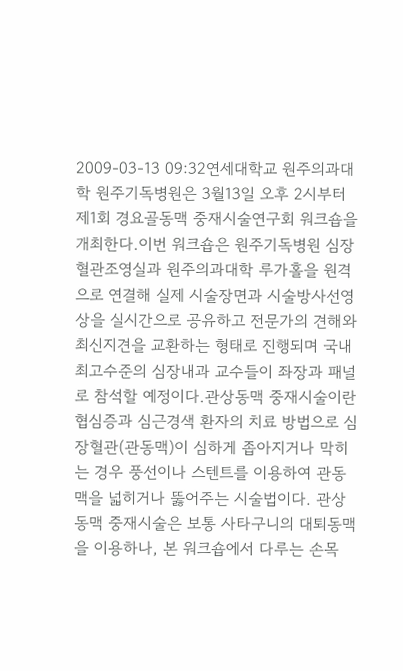2009-03-13 09:32연세대학교 원주의과대학 원주기독병원은 3월13일 오후 2시부터 제1회 경요골동맥 중재시술연구회 워크숍을 개최한다.이번 워크숍은 원주기독병원 심장혈관조영실과 원주의과대학 루가홀을 원격으로 연결해 실제 시술장면과 시술방사선영상을 실시간으로 공유하고 전문가의 견해와 최신지견을 교환하는 형태로 진행되며 국내 최고수준의 심장내과 교수들이 좌장과 패널로 참석할 예정이다.관상동맥 중재시술이란 협심증과 심근경색 환자의 치료 방법으로 심장혈관(관동맥)이 심하게 좁아지거나 막히는 경우 풍선이나 스텐트를 이용하여 관동맥을 넓히거나 뚫어주는 시술법이다. 관상동맥 중재시술은 보통 사타구니의 대퇴동맥을 이용하나, 본 워크숍에서 다루는 손목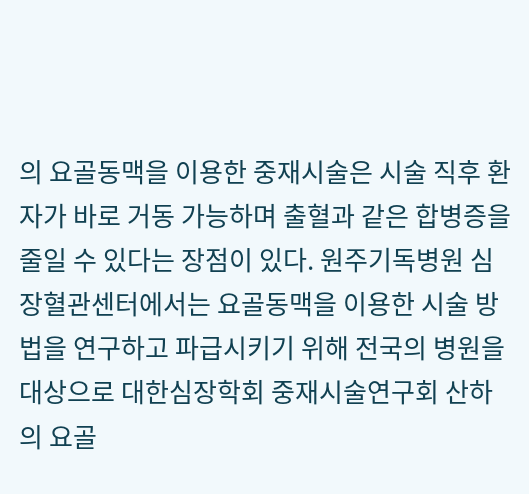의 요골동맥을 이용한 중재시술은 시술 직후 환자가 바로 거동 가능하며 출혈과 같은 합병증을 줄일 수 있다는 장점이 있다. 원주기독병원 심장혈관센터에서는 요골동맥을 이용한 시술 방법을 연구하고 파급시키기 위해 전국의 병원을 대상으로 대한심장학회 중재시술연구회 산하의 요골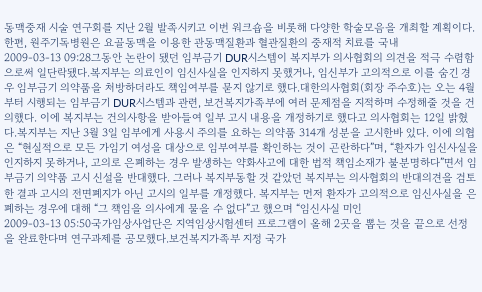동맥중재 시술 연구회를 지난 2월 발족시키고 이번 워크숍을 비롯해 다양한 학술모음을 개최할 계획이다. 한편, 원주기독병원은 요골동맥을 이용한 관동맥질환과 혈관질환의 중재적 치료를 국내
2009-03-13 09:28그동안 논란이 됐던 임부금기 DUR시스템이 복지부가 의사협회의 의견을 적극 수렴함으로써 일단락됐다.복지부는 의료인이 임신사실을 인지하지 못했거나, 임신부가 고의적으로 이를 숨긴 경우 임부금기 의약품을 처방하더라도 책임여부를 묻지 않기로 했다.대한의사협회(회장 주수호)는 오는 4월부터 시행되는 임부금기 DUR시스템과 관련, 보건복지가족부에 여러 문제점을 지적하며 수정해줄 것을 건의했다. 이에 복지부는 건의사항을 받아들여 일부 고시 내용을 개정하기로 했다고 의사협회는 12일 밝혔다.복지부는 지난 3월 3일 임부에게 사용시 주의를 요하는 의약품 314개 성분을 고시한바 있다. 이에 의협은 “현실적으로 모든 가임기 여성을 대상으로 임부여부를 확인하는 것이 곤란하다”며, “환자가 임신사실을 인지하지 못하거나, 고의로 은폐하는 경우 발생하는 약화사고에 대한 법적 책임소재가 불분명하다”면서 임부금기 의약품 고시 신설을 반대했다. 그러나 복지부동할 것 같았던 복지부는 의사협회의 반대의견을 검토한 결과 고시의 전면폐지가 아닌 고시의 일부를 개정했다. 복지부는 먼저 환자가 고의적으로 임신사실을 은폐하는 경우에 대해 “그 책임을 의사에게 물을 수 없다”고 했으며 “임신사실 미인
2009-03-13 05:50국가임상사업단은 지역임상시험센터 프로그램이 올해 2곳을 뽑는 것을 끝으로 선정을 완료한다며 연구과제를 공모했다.보건복지가족부 지정 국가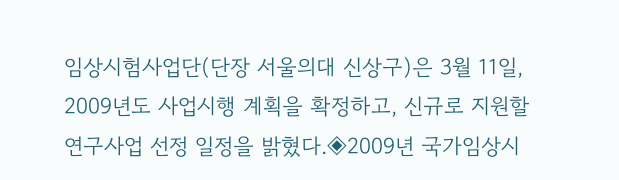임상시험사업단(단장 서울의대 신상구)은 3월 11일, 2009년도 사업시행 계획을 확정하고, 신규로 지원할 연구사업 선정 일정을 밝혔다.◈2009년 국가임상시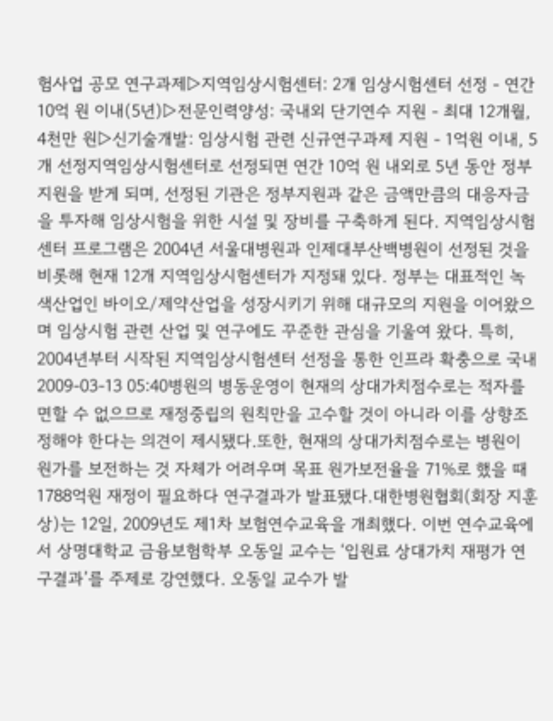험사업 공모 연구과제▷지역임상시험센터: 2개 임상시험센터 선정 - 연간 10억 원 이내(5년)▷전문인력양성: 국내외 단기연수 지원 - 최대 12개월, 4천만 원▷신기술개발: 임상시험 관련 신규연구과제 지원 - 1억원 이내, 5개 선정지역임상시험센터로 선정되면 연간 10억 원 내외로 5년 동안 정부지원을 받게 되며, 선정된 기관은 정부지원과 같은 금액만큼의 대응자금을 투자해 임상시험을 위한 시설 및 장비를 구축하게 된다. 지역임상시험센터 프로그램은 2004년 서울대병원과 인제대부산백병원이 선정된 것을 비롯해 현재 12개 지역임상시험센터가 지정돼 있다. 정부는 대표적인 녹색산업인 바이오/제약산업을 성장시키기 위해 대규모의 지원을 이어왔으며 임상시험 관련 산업 및 연구에도 꾸준한 관심을 기울여 왔다. 특히, 2004년부터 시작된 지역임상시험센터 선정을 통한 인프라 확충으로 국내
2009-03-13 05:40병원의 병동운영이 현재의 상대가치점수로는 적자를 면할 수 없으므로 재정중립의 원칙만을 고수할 것이 아니라 이를 상향조정해야 한다는 의견이 제시됐다.또한, 현재의 상대가치점수로는 병원이 원가를 보전하는 것 자체가 어려우며 목표 원가보전율을 71%로 했을 때 1788억원 재정이 필요하다 연구결과가 발표됐다.대한병원협회(회장 지훈상)는 12일, 2009년도 제1차 보험연수교육을 개최했다. 이번 연수교육에서 상명대학교 금융보험학부 오동일 교수는 ‘입원료 상대가치 재평가 연구결과’를 주제로 강연했다. 오동일 교수가 발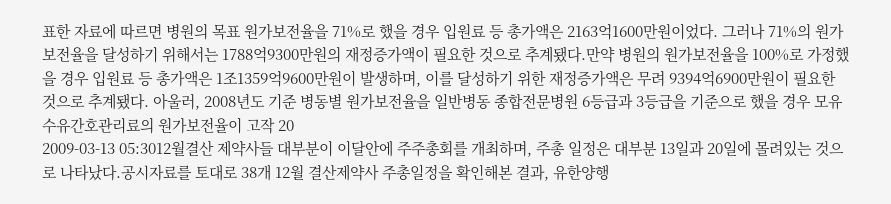표한 자료에 따르면 병원의 목표 원가보전율을 71%로 했을 경우 입원료 등 총가액은 2163억1600만원이었다. 그러나 71%의 원가보전율을 달성하기 위해서는 1788억9300만원의 재정증가액이 필요한 것으로 추계됐다.만약 병원의 원가보전율을 100%로 가정했을 경우 입원료 등 총가액은 1조1359억9600만원이 발생하며, 이를 달성하기 위한 재정증가액은 무려 9394억6900만원이 필요한 것으로 추계됐다. 아울러, 2008년도 기준 병동별 원가보전율을 일반병동 종합전문병원 6등급과 3등급을 기준으로 했을 경우 모유수유간호관리료의 원가보전율이 고작 20
2009-03-13 05:3012월결산 제약사들 대부분이 이달안에 주주총회를 개최하며, 주총 일정은 대부분 13일과 20일에 몰려있는 것으로 나타났다.공시자료를 토대로 38개 12월 결산제약사 주총일정을 확인해본 결과, 유한양행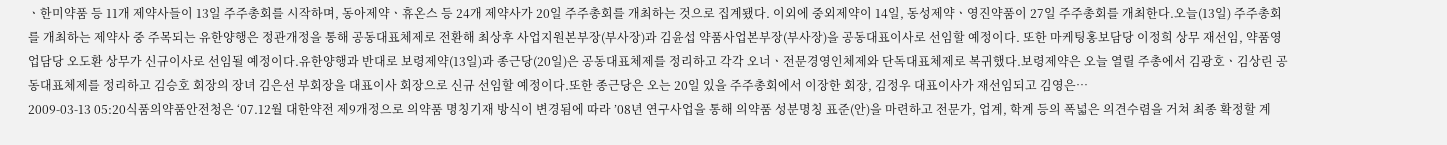ㆍ한미약품 등 11개 제약사들이 13일 주주총회를 시작하며, 동아제약ㆍ휴온스 등 24개 제약사가 20일 주주총회를 개최하는 것으로 집계됐다. 이외에 중외제약이 14일, 동성제약ㆍ영진약품이 27일 주주총회를 개최한다.오늘(13일) 주주총회를 개최하는 제약사 중 주목되는 유한양행은 정관개정을 통해 공동대표체제로 전환해 최상후 사업지원본부장(부사장)과 김윤섭 약품사업본부장(부사장)을 공동대표이사로 선임할 예정이다. 또한 마케팅홍보담당 이정희 상무 재선임, 약품영업담당 오도환 상무가 신규이사로 선임될 예정이다.유한양행과 반대로 보령제약(13일)과 종근당(20일)은 공동대표체제를 정리하고 각각 오너ㆍ전문경영인체제와 단독대표체제로 복귀했다.보령제약은 오늘 열릴 주총에서 김광호ㆍ김상린 공동대표체제를 정리하고 김승호 회장의 장녀 김은선 부회장을 대표이사 회장으로 신규 선임할 예정이다.또한 종근당은 오는 20일 있을 주주총회에서 이장한 회장, 김정우 대표이사가 재선임되고 김영은…
2009-03-13 05:20식품의약품안전청은 ‘07.12월 대한약전 제9개정으로 의약품 명칭기재 방식이 변경됨에 따라 ’08년 연구사업을 통해 의약품 성분명칭 표준(안)을 마련하고 전문가, 업계, 학계 등의 폭넓은 의견수렴을 거쳐 최종 확정할 계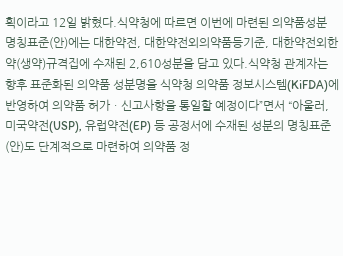획이라고 12일 밝혔다.식약청에 따르면 이번에 마련된 의약품성분 명칭표준(안)에는 대한약전, 대한약전외의약품등기준, 대한약전외한약(생약)규격집에 수재된 2,610성분을 담고 있다.식약청 관계자는 향후 표준화된 의약품 성분명을 식약청 의약품 정보시스템(KiFDA)에 반영하여 의약품 허가ㆍ신고사항을 통일할 예정이다”면서 “아울러, 미국약전(USP), 유럽약전(EP) 등 공정서에 수재된 성분의 명칭표준(안)도 단계적으로 마련하여 의약품 정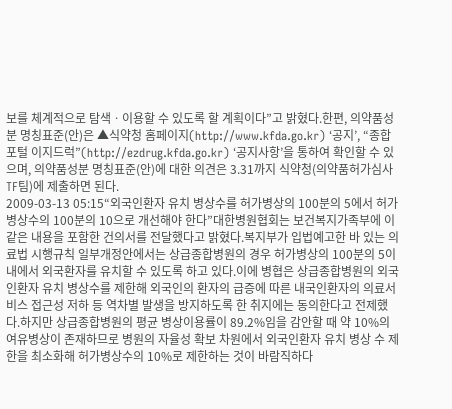보를 체계적으로 탐색ㆍ이용할 수 있도록 할 계획이다”고 밝혔다.한편, 의약품성분 명칭표준(안)은 ▲식약청 홈페이지(http://www.kfda.go.kr) ‘공지’, “종합포털 이지드럭”(http://ezdrug.kfda.go.kr) ‘공지사항’을 통하여 확인할 수 있으며, 의약품성분 명칭표준(안)에 대한 의견은 3.31까지 식약청(의약품허가심사TF팀)에 제출하면 된다.
2009-03-13 05:15“외국인환자 유치 병상수를 허가병상의 100분의 5에서 허가병상수의 100분의 10으로 개선해야 한다”대한병원협회는 보건복지가족부에 이 같은 내용을 포함한 건의서를 전달했다고 밝혔다.복지부가 입법예고한 바 있는 의료법 시행규칙 일부개정안에서는 상급종합병원의 경우 허가병상의 100분의 5이내에서 외국환자를 유치할 수 있도록 하고 있다.이에 병협은 상급종합병원의 외국인환자 유치 병상수를 제한해 외국인의 환자의 급증에 따른 내국인환자의 의료서비스 접근성 저하 등 역차별 발생을 방지하도록 한 취지에는 동의한다고 전제했다.하지만 상급종합병원의 평균 병상이용률이 89.2%임을 감안할 때 약 10%의 여유병상이 존재하므로 병원의 자율성 확보 차원에서 외국인환자 유치 병상 수 제한을 최소화해 허가병상수의 10%로 제한하는 것이 바람직하다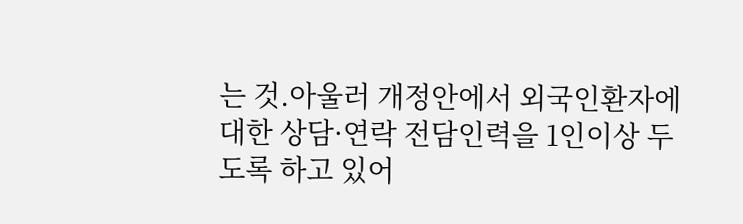는 것.아울러 개정안에서 외국인환자에 대한 상담·연락 전담인력을 1인이상 두도록 하고 있어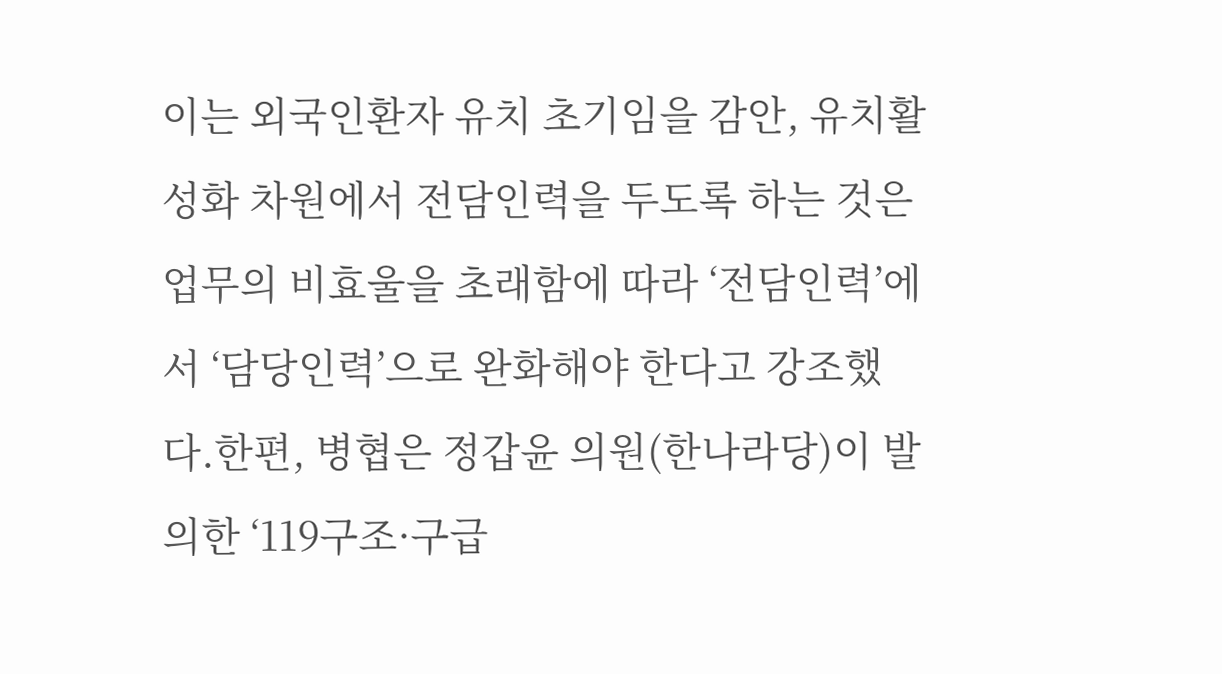이는 외국인환자 유치 초기임을 감안, 유치활성화 차원에서 전담인력을 두도록 하는 것은 업무의 비효울을 초래함에 따라 ‘전담인력’에서 ‘담당인력’으로 완화해야 한다고 강조했다.한편, 병협은 정갑윤 의원(한나라당)이 발의한 ‘119구조·구급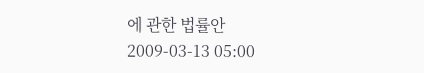에 관한 법률안
2009-03-13 05:00